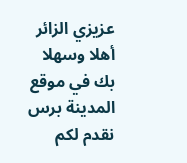عزيزي الزائر أهلا وسهلا بك في موقع المدينة برس نقدم لكم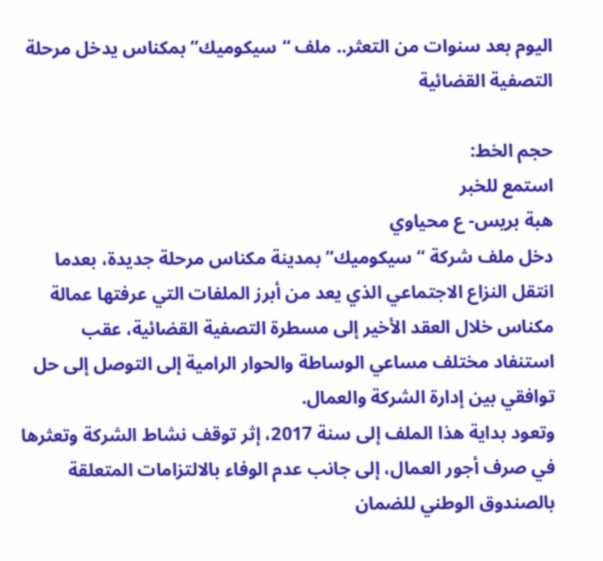اليوم بعد سنوات من التعثر.. ملف “سيكوميك” بمكناس يدخل مرحلة التصفية القضائية

حجم الخط:
استمع للخبر
هبة بريس- ع محياوي
دخل ملف شركة “سيكوميك” بمدينة مكناس مرحلة جديدة، بعدما انتقل النزاع الاجتماعي الذي يعد من أبرز الملفات التي عرفتها عمالة مكناس خلال العقد الأخير إلى مسطرة التصفية القضائية، عقب استنفاد مختلف مساعي الوساطة والحوار الرامية إلى التوصل إلى حل توافقي بين إدارة الشركة والعمال.
وتعود بداية هذا الملف إلى سنة 2017، إثر توقف نشاط الشركة وتعثرها في صرف أجور العمال، إلى جانب عدم الوفاء بالالتزامات المتعلقة بالصندوق الوطني للضمان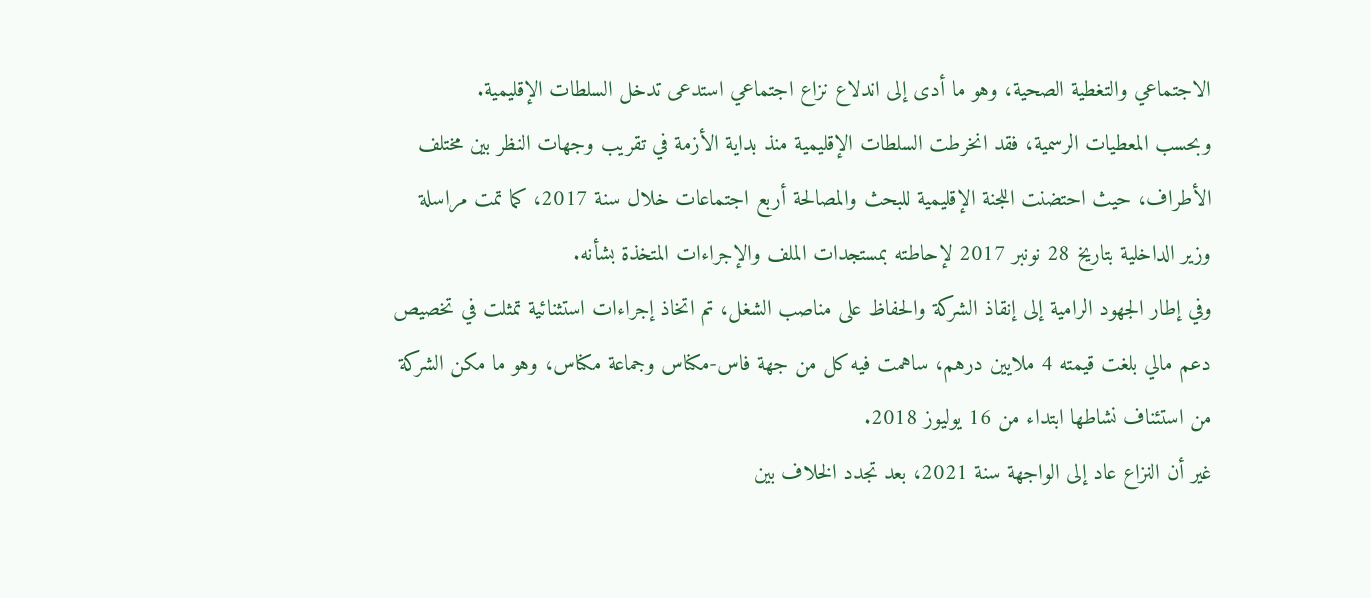الاجتماعي والتغطية الصحية، وهو ما أدى إلى اندلاع نزاع اجتماعي استدعى تدخل السلطات الإقليمية.
وبحسب المعطيات الرسمية، فقد انخرطت السلطات الإقليمية منذ بداية الأزمة في تقريب وجهات النظر بين مختلف الأطراف، حيث احتضنت اللجنة الإقليمية للبحث والمصالحة أربع اجتماعات خلال سنة 2017، كما تمت مراسلة وزير الداخلية بتاريخ 28 نونبر 2017 لإحاطته بمستجدات الملف والإجراءات المتخذة بشأنه.
وفي إطار الجهود الرامية إلى إنقاذ الشركة والحفاظ على مناصب الشغل، تم اتخاذ إجراءات استثنائية تمثلت في تخصيص دعم مالي بلغت قيمته 4 ملايين درهم، ساهمت فيه كل من جهة فاس-مكناس وجماعة مكناس، وهو ما مكن الشركة من استئناف نشاطها ابتداء من 16 يوليوز 2018.
غير أن النزاع عاد إلى الواجهة سنة 2021، بعد تجدد الخلاف بين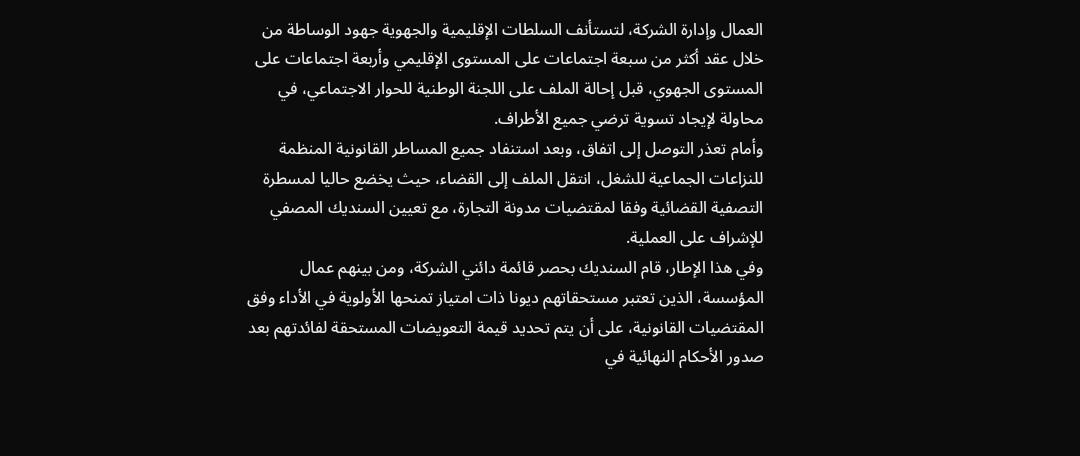العمال وإدارة الشركة، لتستأنف السلطات الإقليمية والجهوية جهود الوساطة من خلال عقد أكثر من سبعة اجتماعات على المستوى الإقليمي وأربعة اجتماعات على المستوى الجهوي، قبل إحالة الملف على اللجنة الوطنية للحوار الاجتماعي، في محاولة لإيجاد تسوية ترضي جميع الأطراف.
وأمام تعذر التوصل إلى اتفاق، وبعد استنفاد جميع المساطر القانونية المنظمة للنزاعات الجماعية للشغل، انتقل الملف إلى القضاء، حيث يخضع حاليا لمسطرة التصفية القضائية وفقا لمقتضيات مدونة التجارة، مع تعيين السنديك المصفي للإشراف على العملية.
وفي هذا الإطار، قام السنديك بحصر قائمة دائني الشركة، ومن بينهم عمال المؤسسة، الذين تعتبر مستحقاتهم ديونا ذات امتياز تمنحها الأولوية في الأداء وفق المقتضيات القانونية، على أن يتم تحديد قيمة التعويضات المستحقة لفائدتهم بعد صدور الأحكام النهائية في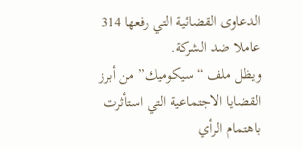الدعاوى القضائية التي رفعها 314 عاملا ضد الشركة.
ويظل ملف “سيكوميك” من أبرز القضايا الاجتماعية التي استأثرت باهتمام الرأي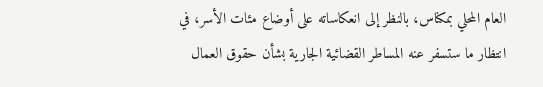العام المحلي بمكناس، بالنظر إلى انعكاساته على أوضاع مئات الأسر، في انتظار ما ستسفر عنه المساطر القضائية الجارية بشأن حقوق العمال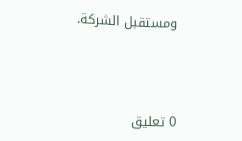ومستقبل الشركة.



0 تعليق